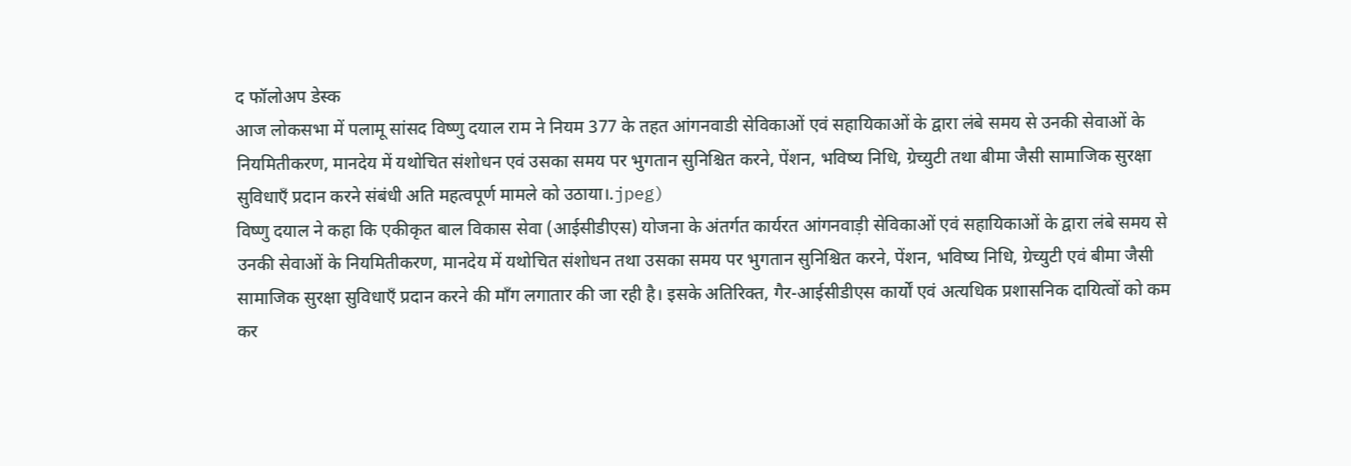द फॉलोअप डेस्क
आज लोकसभा में पलामू सांसद विष्णु दयाल राम ने नियम 377 के तहत आंगनवाडी सेविकाओं एवं सहायिकाओं के द्वारा लंबे समय से उनकी सेवाओं के नियमितीकरण, मानदेय में यथोचित संशोधन एवं उसका समय पर भुगतान सुनिश्चित करने, पेंशन, भविष्य निधि, ग्रेच्युटी तथा बीमा जैसी सामाजिक सुरक्षा सुविधाएँ प्रदान करने संबंधी अति महत्वपूर्ण मामले को उठाया।.jpeg)
विष्णु दयाल ने कहा कि एकीकृत बाल विकास सेवा (आईसीडीएस) योजना के अंतर्गत कार्यरत आंगनवाड़ी सेविकाओं एवं सहायिकाओं के द्वारा लंबे समय से उनकी सेवाओं के नियमितीकरण, मानदेय में यथोचित संशोधन तथा उसका समय पर भुगतान सुनिश्चित करने, पेंशन, भविष्य निधि, ग्रेच्युटी एवं बीमा जैसी सामाजिक सुरक्षा सुविधाएँ प्रदान करने की माँग लगातार की जा रही है। इसके अतिरिक्त, गैर-आईसीडीएस कार्यों एवं अत्यधिक प्रशासनिक दायित्वों को कम कर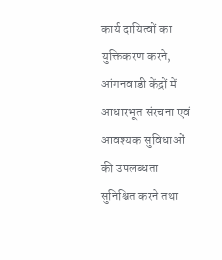कार्य दायित्वों का युक्तिकरण करने, आंगनवाडी केंद्रों में आधारभूत संरचना एवं आवश्यक सुविधाओं की उपलब्धता सुनिश्चित करने तथा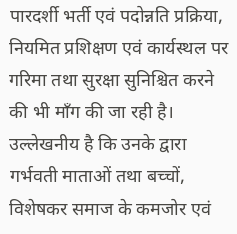पारदर्शी भर्ती एवं पदोन्नति प्रक्रिया, नियमित प्रशिक्षण एवं कार्यस्थल पर गरिमा तथा सुरक्षा सुनिश्चित करने की भी माँग की जा रही है।
उल्लेखनीय है कि उनके द्वारा गर्भवती माताओं तथा बच्चों, विशेषकर समाज के कमजोर एवं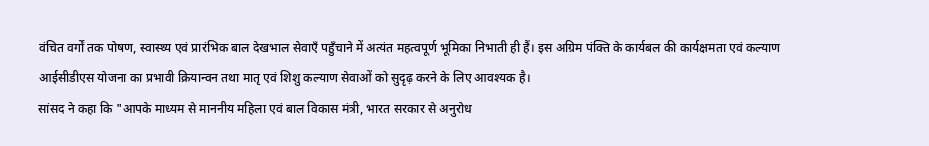वंचित वर्गों तक पोषण, स्वास्थ्य एवं प्रारंभिक बाल देखभाल सेवाएँ पहुँचाने में अत्यंत महत्वपूर्ण भूमिका निभाती ही हैं। इस अग्रिम पंक्ति के कार्यबल की कार्यक्षमता एवं कल्याण आईसीडीएस योजना का प्रभावी क्रियान्वन तथा मातृ एवं शिशु कल्याण सेवाओं को सुदृढ़ करने के लिए आवश्यक है।
सांसद ने कहा कि "आपके माध्यम से माननीय महिला एवं बाल विकास मंत्री, भारत सरकार से अनुरोध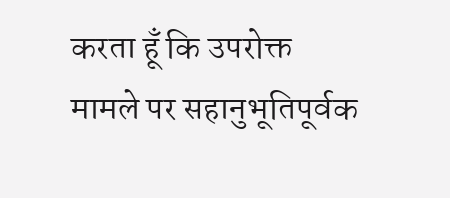करता हूँ कि उपरोक्त मामले पर सहानुभूतिपूर्वक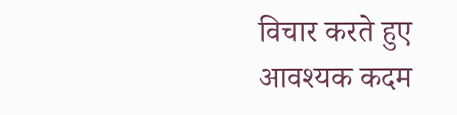विचार करते हुए आवश्यक कदम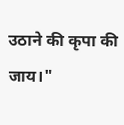उठाने की कृपा की जाय।"